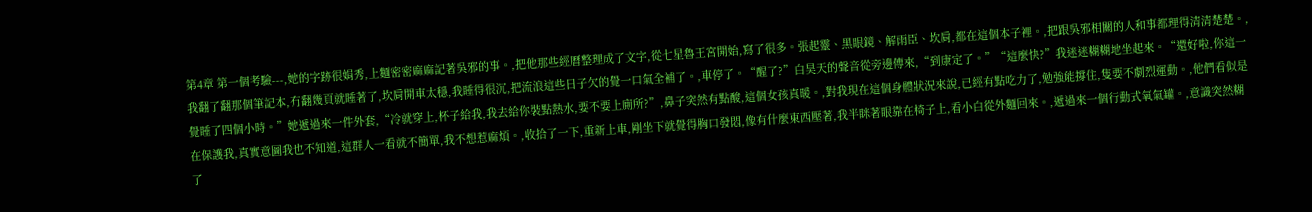第4章 第一個考驗---,她的字跡很娟秀,上麵密密麻麻記著吳邪的事。,把他那些經曆整理成了文字,從七星魯王宮開始,寫了很多。張起靈、黑眼鏡、解雨臣、坎肩,都在這個本子裡。,把跟吳邪相關的人和事都理得清清楚楚。,我翻了翻那個筆記本,冇翻幾頁就睡著了,坎肩開車太穩,我睡得很沉,把流浪這些日子欠的覺一口氣全補了。,車停了。“醒了?”白昊天的聲音從旁邊傳來,“到康定了。”“這麼快?”我迷迷糊糊地坐起來。“還好啦,你這一覺睡了四個小時。”她遞過來一件外套,“冷就穿上,杯子給我,我去給你裝點熱水,要不要上廁所?”,鼻子突然有點酸,這個女孩真暖。,對我現在這個身體狀況來說,已經有點吃力了,勉強能撐住,隻要不劇烈運動。,他們看似是在保護我,真實意圖我也不知道,這群人一看就不簡單,我不想惹麻煩。,收拾了一下,重新上車,剛坐下就覺得胸口發悶,像有什麼東西壓著,我半眯著眼靠在椅子上,看小白從外麵回來。,遞過來一個行動式氧氣罐。,意識突然糊了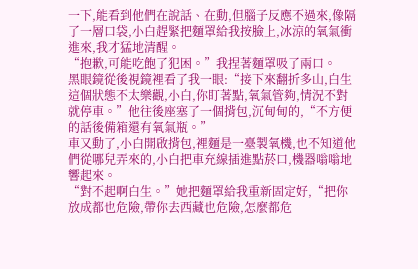一下,能看到他們在說話、在動,但腦子反應不過來,像隔了一層口袋,小白趕緊把麵罩給我按臉上,冰涼的氧氣衝進來,我才猛地清醒。
“抱歉,可能吃飽了犯困。”我捏著麵罩吸了兩口。
黑眼鏡從後視鏡裡看了我一眼:“接下來翻折多山,白生這個狀態不太樂觀,小白,你盯著點,氧氣管夠,情況不對就停車。”他往後座塞了一個揹包,沉甸甸的,“不方便的話後備箱還有氧氣瓶。”
車又動了,小白開啟揹包,裡麵是一臺製氧機,也不知道他們從哪兒弄來的,小白把車充線插進點菸口,機器嗡嗡地響起來。
“對不起啊白生。”她把麵罩給我重新固定好,“把你放成都也危險,帶你去西藏也危險,怎麼都危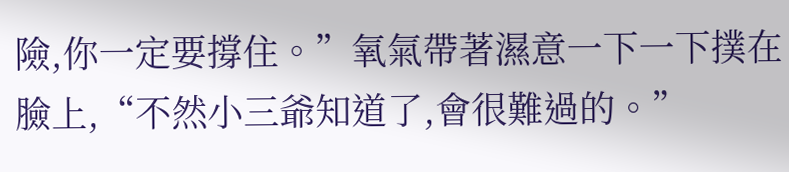險,你一定要撐住。”氧氣帶著濕意一下一下撲在臉上,“不然小三爺知道了,會很難過的。”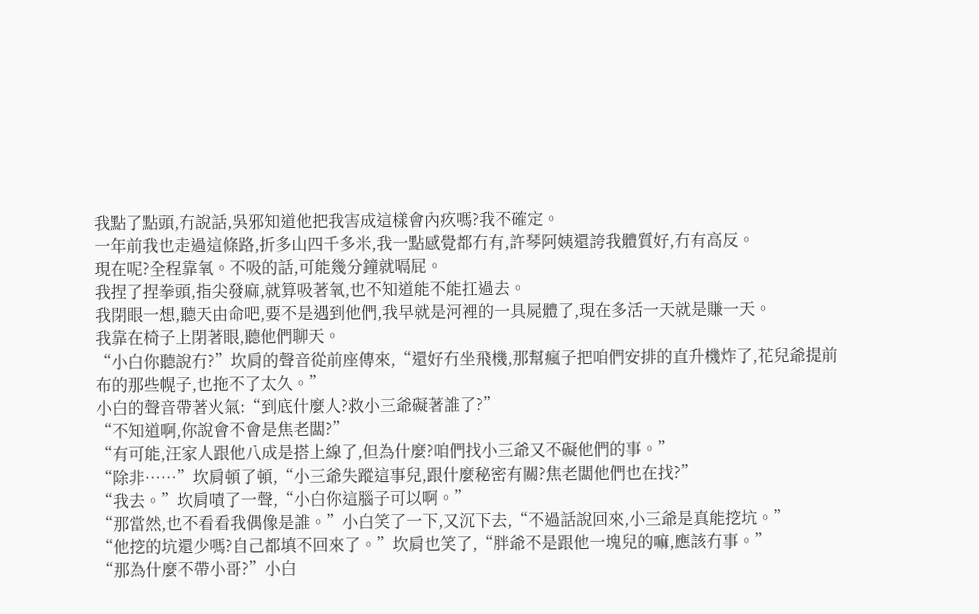我點了點頭,冇說話,吳邪知道他把我害成這樣會內疚嗎?我不確定。
一年前我也走過這條路,折多山四千多米,我一點感覺都冇有,許琴阿姨還誇我體質好,冇有高反。
現在呢?全程靠氧。不吸的話,可能幾分鐘就嗝屁。
我捏了捏拳頭,指尖發麻,就算吸著氧,也不知道能不能扛過去。
我閉眼一想,聽天由命吧,要不是遇到他們,我早就是河裡的一具屍體了,現在多活一天就是賺一天。
我靠在椅子上閉著眼,聽他們聊天。
“小白你聽說冇?”坎肩的聲音從前座傳來,“還好冇坐飛機,那幫瘋子把咱們安排的直升機炸了,花兒爺提前布的那些幌子,也拖不了太久。”
小白的聲音帶著火氣:“到底什麼人?救小三爺礙著誰了?”
“不知道啊,你說會不會是焦老闆?”
“有可能,汪家人跟他八成是搭上線了,但為什麼?咱們找小三爺又不礙他們的事。”
“除非……”坎肩頓了頓,“小三爺失蹤這事兒,跟什麼秘密有關?焦老闆他們也在找?”
“我去。”坎肩嘖了一聲,“小白你這腦子可以啊。”
“那當然,也不看看我偶像是誰。”小白笑了一下,又沉下去,“不過話說回來,小三爺是真能挖坑。”
“他挖的坑還少嗎?自己都填不回來了。”坎肩也笑了,“胖爺不是跟他一塊兒的嘛,應該冇事。”
“那為什麼不帶小哥?”小白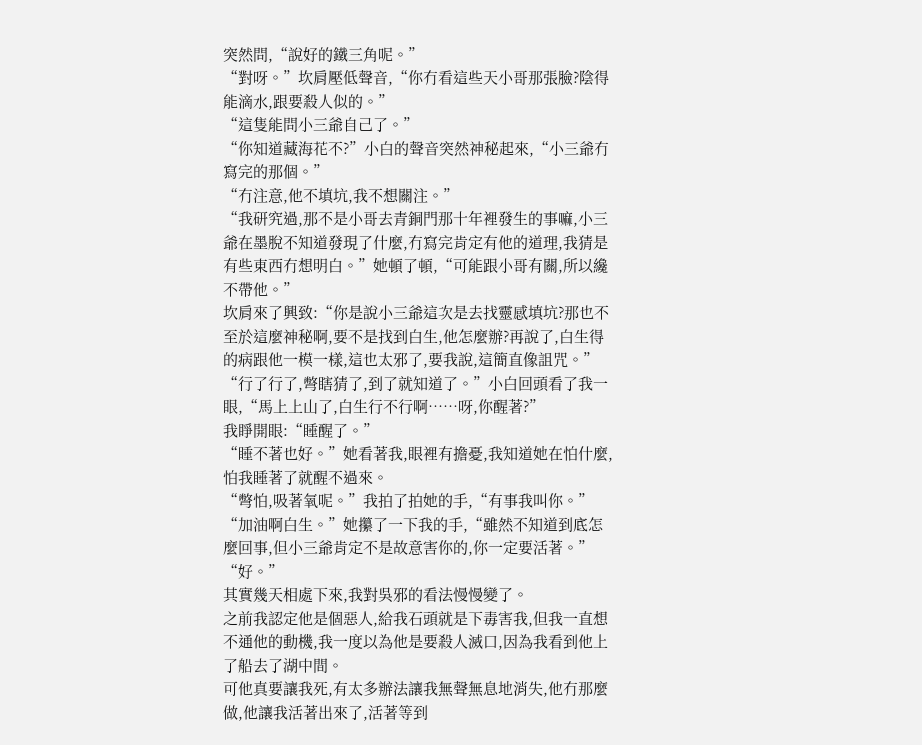突然問,“說好的鐵三角呢。”
“對呀。”坎肩壓低聲音,“你冇看這些天小哥那張臉?陰得能滴水,跟要殺人似的。”
“這隻能問小三爺自己了。”
“你知道藏海花不?”小白的聲音突然神秘起來,“小三爺冇寫完的那個。”
“冇注意,他不填坑,我不想關注。”
“我研究過,那不是小哥去青銅門那十年裡發生的事嘛,小三爺在墨脫不知道發現了什麼,冇寫完肯定有他的道理,我猜是有些東西冇想明白。”她頓了頓,“可能跟小哥有關,所以纔不帶他。”
坎肩來了興致:“你是說小三爺這次是去找靈感填坑?那也不至於這麼神秘啊,要不是找到白生,他怎麼辦?再說了,白生得的病跟他一模一樣,這也太邪了,要我說,這簡直像詛咒。”
“行了行了,彆瞎猜了,到了就知道了。”小白回頭看了我一眼,“馬上上山了,白生行不行啊……呀,你醒著?”
我睜開眼:“睡醒了。”
“睡不著也好。”她看著我,眼裡有擔憂,我知道她在怕什麼,怕我睡著了就醒不過來。
“彆怕,吸著氧呢。”我拍了拍她的手,“有事我叫你。”
“加油啊白生。”她攥了一下我的手,“雖然不知道到底怎麼回事,但小三爺肯定不是故意害你的,你一定要活著。”
“好。”
其實幾天相處下來,我對吳邪的看法慢慢變了。
之前我認定他是個惡人,給我石頭就是下毒害我,但我一直想不通他的動機,我一度以為他是要殺人滅口,因為我看到他上了船去了湖中間。
可他真要讓我死,有太多辦法讓我無聲無息地消失,他冇那麼做,他讓我活著出來了,活著等到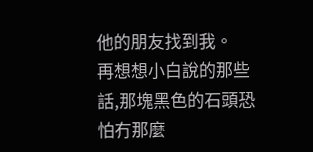他的朋友找到我。
再想想小白說的那些話,那塊黑色的石頭恐怕冇那麼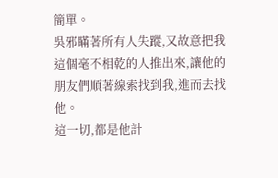簡單。
吳邪瞞著所有人失蹤,又故意把我這個毫不相乾的人推出來,讓他的朋友們順著線索找到我,進而去找他。
這一切,都是他計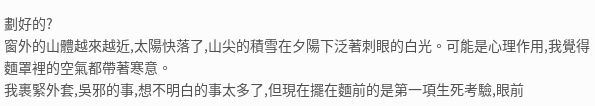劃好的?
窗外的山體越來越近,太陽快落了,山尖的積雪在夕陽下泛著刺眼的白光。可能是心理作用,我覺得麵罩裡的空氣都帶著寒意。
我裹緊外套,吳邪的事,想不明白的事太多了,但現在擺在麵前的是第一項生死考驗,眼前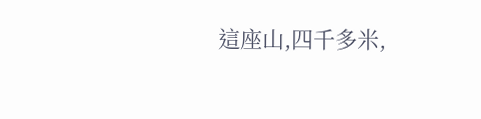這座山,四千多米,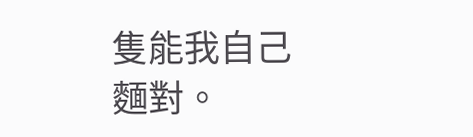隻能我自己麵對。